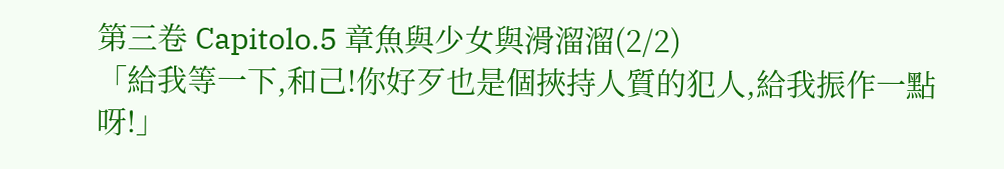第三卷 Capitolo.5 章魚與少女與滑溜溜(2/2)
「給我等一下,和己!你好歹也是個挾持人質的犯人,給我振作一點呀!」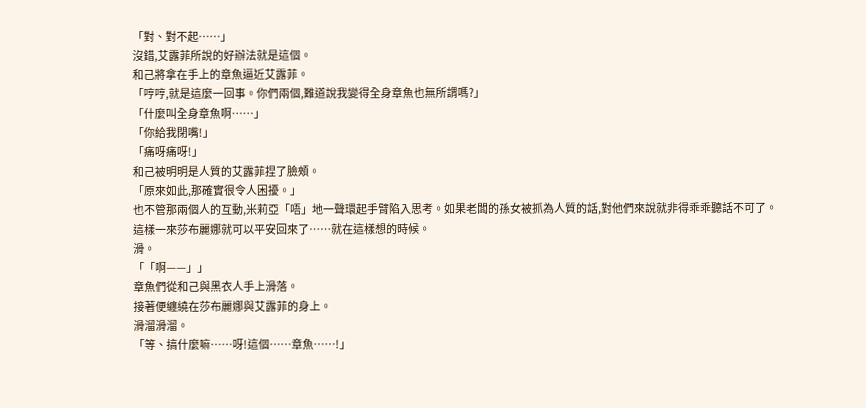「對、對不起……」
沒錯,艾露菲所說的好辦法就是這個。
和己將拿在手上的章魚逼近艾露菲。
「哼哼,就是這麼一回事。你們兩個,難道說我變得全身章魚也無所謂嗎?」
「什麼叫全身章魚啊……」
「你給我閉嘴!」
「痛呀痛呀!」
和己被明明是人質的艾露菲捏了臉頰。
「原來如此,那確實很令人困擾。」
也不管那兩個人的互動,米莉亞「唔」地一聲環起手臂陷入思考。如果老闆的孫女被抓為人質的話,對他們來說就非得乖乖聽話不可了。
這樣一來莎布麗娜就可以平安回來了……就在這樣想的時候。
滑。
「「啊——」」
章魚們從和己與黑衣人手上滑落。
接著便纏繞在莎布麗娜與艾露菲的身上。
滑溜滑溜。
「等、搞什麼嘛……呀!這個……章魚……!」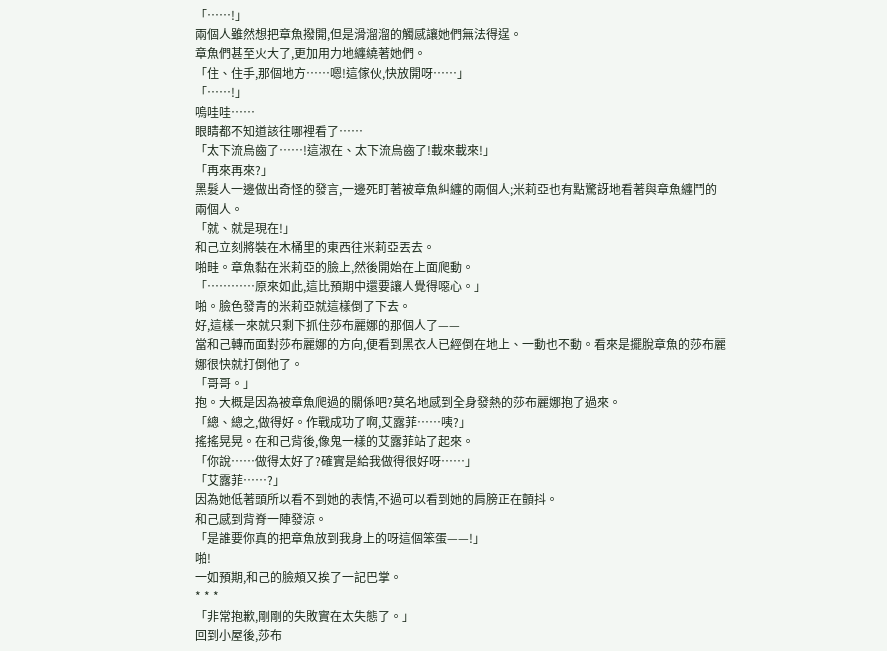「……!」
兩個人雖然想把章魚撥開,但是滑溜溜的觸感讓她們無法得逞。
章魚們甚至火大了,更加用力地纏繞著她們。
「住、住手,那個地方……嗯!這傢伙,快放開呀……」
「……!」
嗚哇哇……
眼睛都不知道該往哪裡看了……
「太下流烏齒了……!這淑在、太下流烏齒了!載來載來!」
「再來再來?」
黑髮人一邊做出奇怪的發言,一邊死盯著被章魚糾纏的兩個人;米莉亞也有點驚訝地看著與章魚纏鬥的兩個人。
「就、就是現在!」
和己立刻將裝在木桶里的東西往米莉亞丟去。
啪畦。章魚黏在米莉亞的臉上,然後開始在上面爬動。
「…………原來如此,這比預期中還要讓人覺得噁心。」
啪。臉色發青的米莉亞就這樣倒了下去。
好,這樣一來就只剩下抓住莎布麗娜的那個人了——
當和己轉而面對莎布麗娜的方向,便看到黑衣人已經倒在地上、一動也不動。看來是擺脫章魚的莎布麗娜很快就打倒他了。
「哥哥。」
抱。大概是因為被章魚爬過的關係吧?莫名地感到全身發熱的莎布麗娜抱了過來。
「總、總之,做得好。作戰成功了啊,艾露菲……咦?」
搖搖晃晃。在和己背後,像鬼一樣的艾露菲站了起來。
「你說……做得太好了?確實是給我做得很好呀……」
「艾露菲……?」
因為她低著頭所以看不到她的表情,不過可以看到她的肩膀正在顫抖。
和己感到背脊一陣發涼。
「是誰要你真的把章魚放到我身上的呀這個笨蛋——!」
啪!
一如預期,和己的臉頰又挨了一記巴掌。
* * *
「非常抱歉,剛剛的失敗實在太失態了。」
回到小屋後,莎布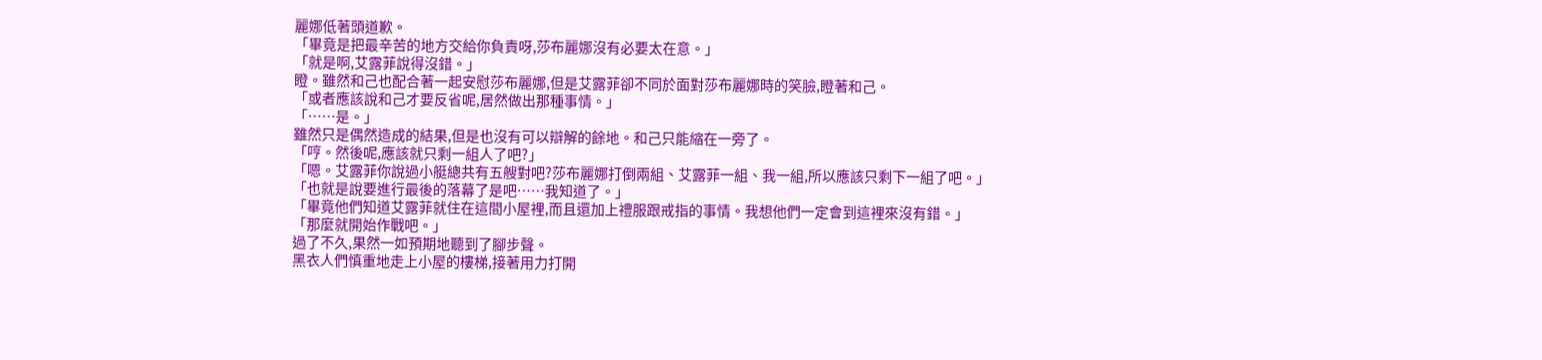麗娜低著頭道歉。
「畢竟是把最辛苦的地方交給你負責呀,莎布麗娜沒有必要太在意。」
「就是啊,艾露菲說得沒錯。」
瞪。雖然和己也配合著一起安慰莎布麗娜,但是艾露菲卻不同於面對莎布麗娜時的笑臉,瞪著和己。
「或者應該說和己才要反省呢,居然做出那種事情。」
「……是。」
雖然只是偶然造成的結果,但是也沒有可以辯解的餘地。和己只能縮在一旁了。
「哼。然後呢,應該就只剩一組人了吧?」
「嗯。艾露菲你說過小艇總共有五艘對吧?莎布麗娜打倒兩組、艾露菲一組、我一組,所以應該只剩下一組了吧。」
「也就是說要進行最後的落幕了是吧……我知道了。」
「畢竟他們知道艾露菲就住在這間小屋裡,而且還加上禮服跟戒指的事情。我想他們一定會到這裡來沒有錯。」
「那麼就開始作戰吧。」
過了不久,果然一如預期地聽到了腳步聲。
黑衣人們慎重地走上小屋的樓梯,接著用力打開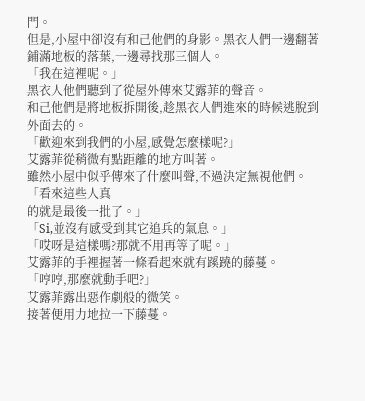門。
但是,小屋中卻沒有和己他們的身影。黑衣人們一邊翻著鋪滿地板的落葉,一邊尋找那三個人。
「我在這裡呢。」
黑衣人他們聽到了從屋外傳來艾露菲的聲音。
和己他們是將地板拆開後,趁黑衣人們進來的時候逃脫到外面去的。
「歡迎來到我們的小屋,感覺怎麼樣呢?」
艾露菲從稍微有點距離的地方叫著。
雖然小屋中似乎傳來了什麼叫聲,不過決定無視他們。
「看來這些人真
的就是最後一批了。」
「Si,並沒有感受到其它追兵的氣息。」
「哎呀是這樣嗎?那就不用再等了呢。」
艾露菲的手裡握著一條看起來就有蹊蹺的藤蔓。
「哼哼,那麼就動手吧?」
艾露菲露出惡作劇般的微笑。
接著便用力地拉一下藤蔓。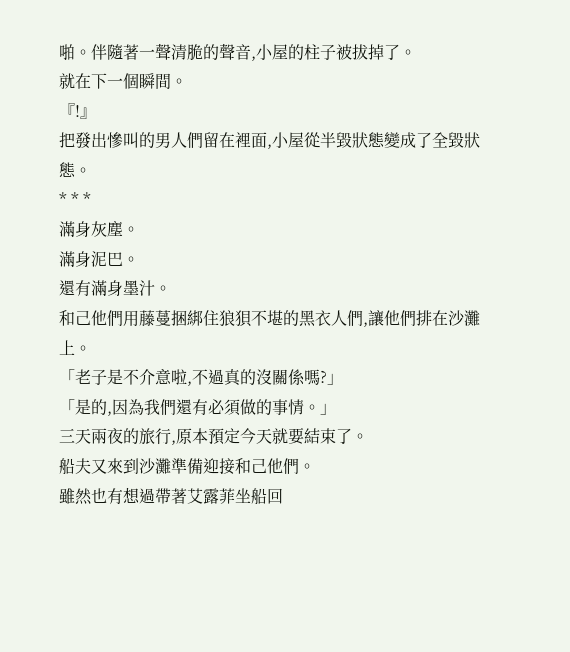啪。伴隨著一聲清脆的聲音,小屋的柱子被拔掉了。
就在下一個瞬間。
『!』
把發出慘叫的男人們留在裡面,小屋從半毀狀態變成了全毀狀態。
* * *
滿身灰塵。
滿身泥巴。
還有滿身墨汁。
和己他們用藤蔓捆綁住狼狽不堪的黑衣人們,讓他們排在沙灘上。
「老子是不介意啦,不過真的沒關係嗎?」
「是的,因為我們還有必須做的事情。」
三天兩夜的旅行,原本預定今天就要結束了。
船夫又來到沙灘準備迎接和己他們。
雖然也有想過帶著艾露菲坐船回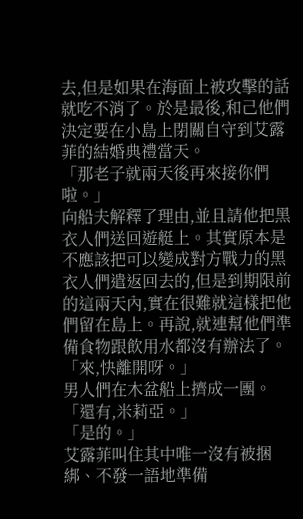去,但是如果在海面上被攻擊的話就吃不消了。於是最後,和己他們決定要在小島上閉關自守到艾露菲的結婚典禮當天。
「那老子就兩天後再來接你們啦。」
向船夫解釋了理由,並且請他把黑衣人們送回遊艇上。其實原本是不應該把可以變成對方戰力的黑衣人們遣返回去的,但是到期限前的這兩天內,實在很難就這樣把他們留在島上。再說,就連幫他們準備食物跟飲用水都沒有辦法了。
「來,快離開呀。」
男人們在木盆船上擠成一團。
「還有,米莉亞。」
「是的。」
艾露菲叫住其中唯一沒有被捆綁、不發一語地準備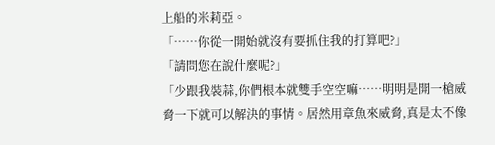上船的米莉亞。
「……你從一開始就沒有要抓住我的打算吧?」
「請問您在說什麼呢?」
「少跟我裝蒜,你們根本就雙手空空嘛……明明是開一槍威脅一下就可以解決的事情。居然用章魚來威脅,真是太不像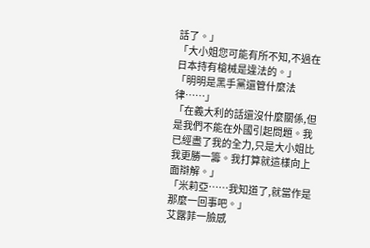話了。」
「大小姐您可能有所不知,不過在日本持有槍械是違法的。」
「明明是黑手黨還管什麼法律……」
「在義大利的話還沒什麼關係,但是我們不能在外國引起問題。我已經盡了我的全力,只是大小姐比我更勝一籌。我打算就這樣向上面辯解。」
「米莉亞……我知道了,就當作是那麼一回事吧。」
艾露菲一臉感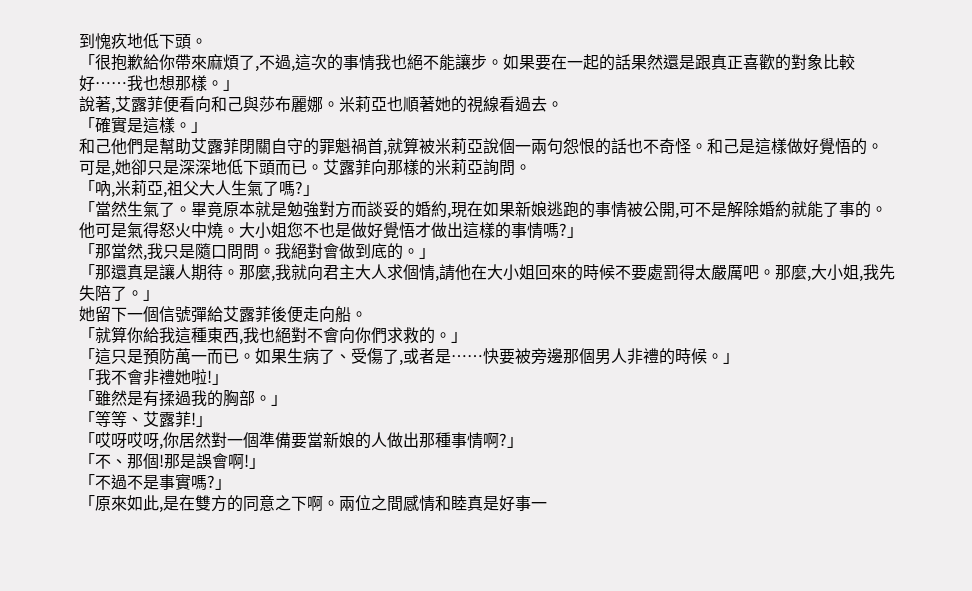到愧疚地低下頭。
「很抱歉給你帶來麻煩了,不過,這次的事情我也絕不能讓步。如果要在一起的話果然還是跟真正喜歡的對象比較好……我也想那樣。」
說著,艾露菲便看向和己與莎布麗娜。米莉亞也順著她的視線看過去。
「確實是這樣。」
和己他們是幫助艾露菲閉關自守的罪魁禍首,就算被米莉亞說個一兩句怨恨的話也不奇怪。和己是這樣做好覺悟的。
可是,她卻只是深深地低下頭而已。艾露菲向那樣的米莉亞詢問。
「吶,米莉亞,祖父大人生氣了嗎?」
「當然生氣了。畢竟原本就是勉強對方而談妥的婚約,現在如果新娘逃跑的事情被公開,可不是解除婚約就能了事的。他可是氣得怒火中燒。大小姐您不也是做好覺悟才做出這樣的事情嗎?」
「那當然,我只是隨口問問。我絕對會做到底的。」
「那還真是讓人期待。那麼,我就向君主大人求個情,請他在大小姐回來的時候不要處罰得太嚴厲吧。那麼,大小姐,我先失陪了。」
她留下一個信號彈給艾露菲後便走向船。
「就算你給我這種東西,我也絕對不會向你們求救的。」
「這只是預防萬一而已。如果生病了、受傷了,或者是……快要被旁邊那個男人非禮的時候。」
「我不會非禮她啦!」
「雖然是有揉過我的胸部。」
「等等、艾露菲!」
「哎呀哎呀,你居然對一個準備要當新娘的人做出那種事情啊?」
「不、那個!那是誤會啊!」
「不過不是事實嗎?」
「原來如此,是在雙方的同意之下啊。兩位之間感情和睦真是好事一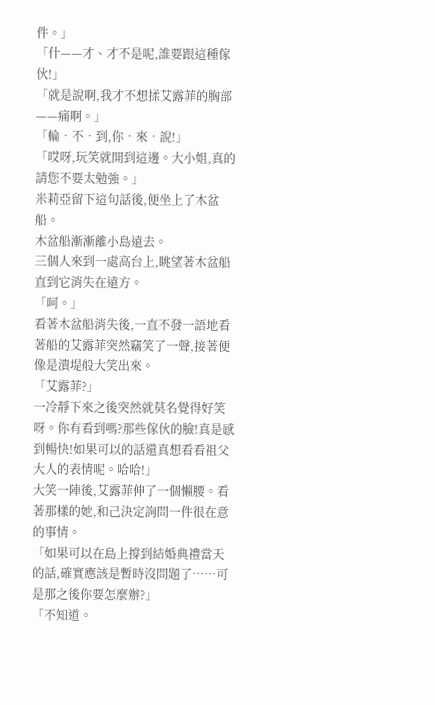件。」
「什——才、才不是呢,誰要跟這種傢伙!」
「就是說啊,我才不想揉艾露菲的胸部——痛啊。」
「輪•不•到,你•來•說!」
「哎呀,玩笑就開到這邊。大小姐,真的請您不要太勉強。」
米莉亞留下這句話後,便坐上了木盆船。
木盆船漸漸離小島遠去。
三個人來到一處高台上,眺望著木盆船直到它消失在遠方。
「呵。」
看著木盆船消失後,一直不發一語地看著船的艾露菲突然竊笑了一聲,接著便像是潰堤般大笑出來。
「艾露菲?」
一冷靜下來之後突然就莫名覺得好笑呀。你有看到嗎?那些傢伙的臉!真是感到暢快!如果可以的話還真想看看祖父大人的表情呢。哈哈!」
大笑一陣後,艾露菲伸了一個懶腰。看著那樣的她,和己決定詢問一件很在意的事情。
「如果可以在島上撐到結婚典禮當天的話,確實應該是暫時沒問題了……可是那之後你要怎麼辦?」
「不知道。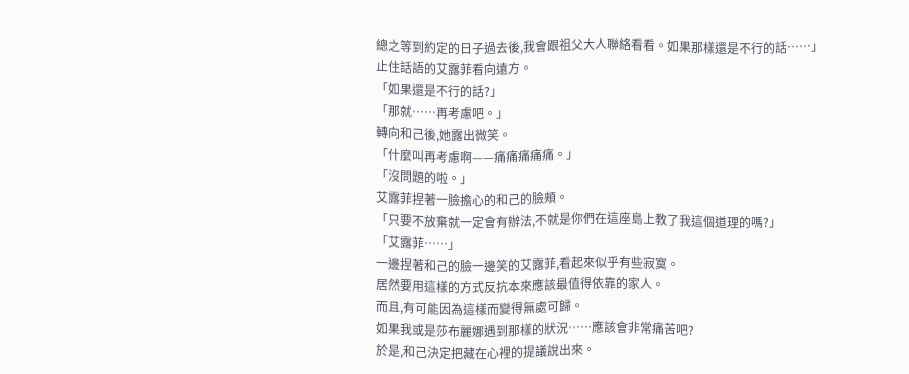總之等到約定的日子過去後,我會跟祖父大人聯絡看看。如果那樣還是不行的話……」
止住話語的艾露菲看向遠方。
「如果還是不行的話?」
「那就……再考慮吧。」
轉向和己後,她露出微笑。
「什麼叫再考慮啊——痛痛痛痛痛。」
「沒問題的啦。」
艾露菲捏著一臉擔心的和己的臉頰。
「只要不放棄就一定會有辦法,不就是你們在這座島上教了我這個道理的嗎?」
「艾露菲……」
一邊捏著和己的臉一邊笑的艾露菲,看起來似乎有些寂寞。
居然要用這樣的方式反抗本來應該最值得依靠的家人。
而且,有可能因為這樣而變得無處可歸。
如果我或是莎布麗娜遇到那樣的狀況……應該會非常痛苦吧?
於是,和己決定把藏在心裡的提議說出來。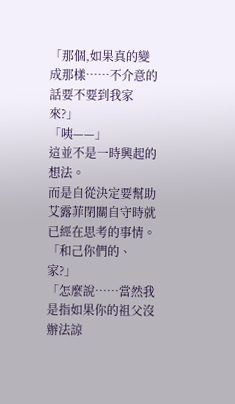「那個,如果真的變成那樣……不介意的話要不要到我家來?」
「咦——」
這並不是一時興起的想法。
而是自從決定要幫助艾露菲閉關自守時就已經在思考的事情。
「和己你們的、家?」
「怎麼說……當然我是指如果你的祖父沒辦法諒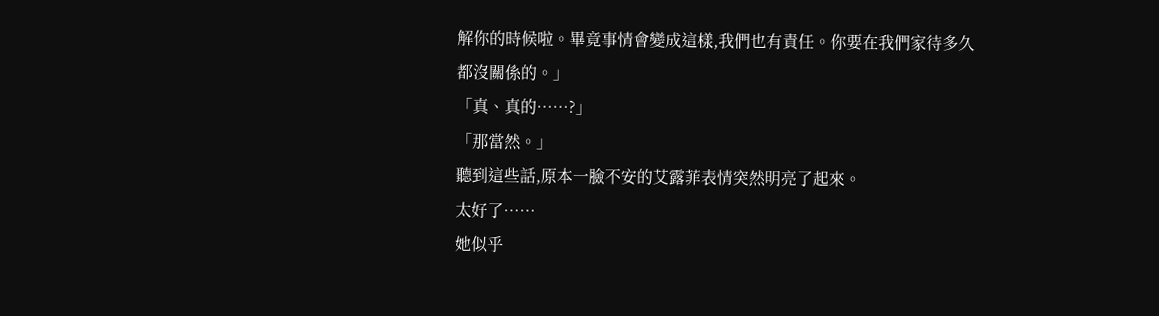解你的時候啦。畢竟事情會變成這樣,我們也有責任。你要在我們家待多久都沒關係的。」
「真、真的……?」
「那當然。」
聽到這些話,原本一臉不安的艾露菲表情突然明亮了起來。
太好了……
她似乎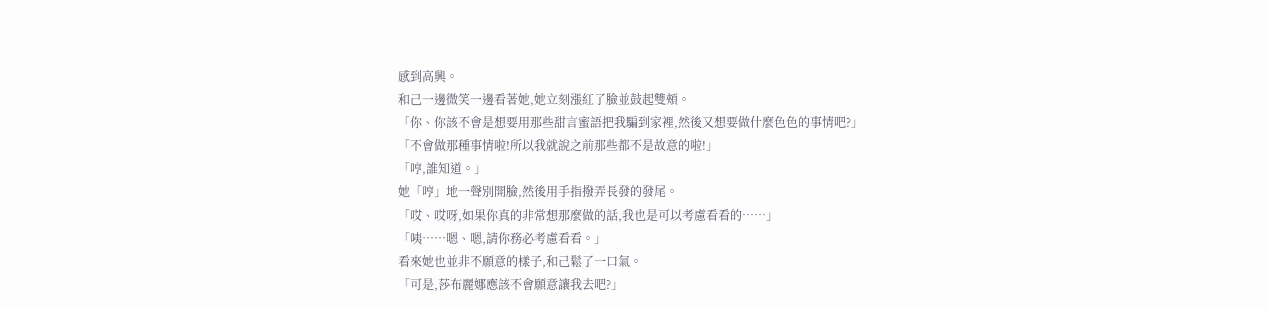感到高興。
和己一邊微笑一邊看著她,她立刻漲紅了臉並鼓起雙頰。
「你、你該不會是想要用那些甜言蜜語把我騙到家裡,然後又想要做什麼色色的事情吧?」
「不會做那種事情啦!所以我就說之前那些都不是故意的啦!」
「哼,誰知道。」
她「哼」地一聲別開臉,然後用手指撥弄長發的發尾。
「哎、哎呀,如果你真的非常想那麼做的話,我也是可以考慮看看的……」
「咦……嗯、嗯,請你務必考慮看看。」
看來她也並非不願意的樣子,和己鬆了一口氣。
「可是,莎布麗娜應該不會願意讓我去吧?」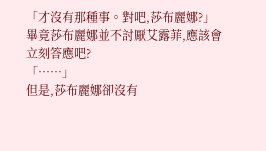「才沒有那種事。對吧,莎布麗娜?」
畢竟莎布麗娜並不討厭艾露菲,應該會立刻答應吧?
「……」
但是,莎布麗娜卻沒有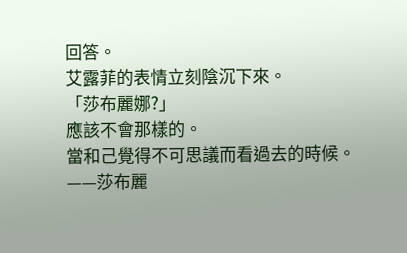回答。
艾露菲的表情立刻陰沉下來。
「莎布麗娜?」
應該不會那樣的。
當和己覺得不可思議而看過去的時候。
——莎布麗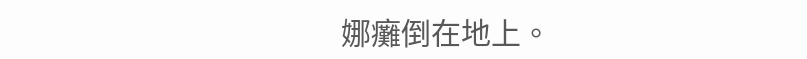娜癱倒在地上。